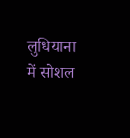लुधियाना में सोशल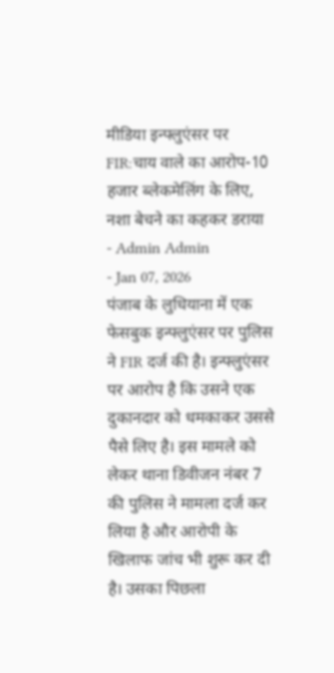मीडिया इन्फ्लुएंसर पर FIR:चाय वाले का आरोप-10 हजार ब्लेकमेलिंग के लिए, नशा बेचने का कहकर डराया
- Admin Admin
- Jan 07, 2026
पंजाब के लुधियाना में एक फेसबुक इन्फ्लुएंसर पर पुलिस ने FIR दर्ज की है। इन्फ्लुएंसर पर आरोप है कि उसने एक दुकानदार को धमकाकर उससे पैसे लिए है। इस मामले को लेकर थाना डिवीजन नंबर 7 की पुलिस ने मामला दर्ज कर लिया है और आरोपी के खिलाफ जांच भी शुरू कर दी है। उसका पिछला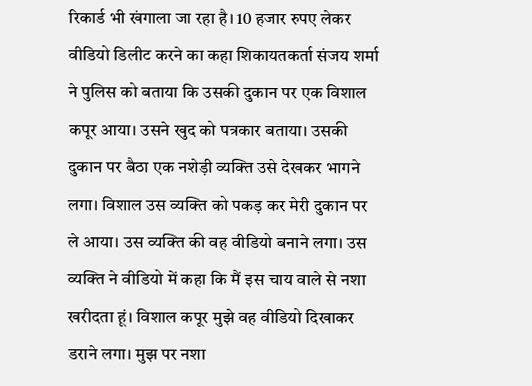रिकार्ड भी खंगाला जा रहा है। 10 हजार रुपए लेकर वीडियो डिलीट करने का कहा शिकायतकर्ता संजय शर्मा ने पुलिस को बताया कि उसकी दुकान पर एक विशाल कपूर आया। उसने खुद को पत्रकार बताया। उसकी दुकान पर बैठा एक नशेड़ी व्यक्ति उसे देखकर भागने लगा। विशाल उस व्यक्ति को पकड़ कर मेरी दुकान पर ले आया। उस व्यक्ति की वह वीडियो बनाने लगा। उस व्यक्ति ने वीडियो में कहा कि मैं इस चाय वाले से नशा खरीदता हूं। विशाल कपूर मुझे वह वीडियो दिखाकर डराने लगा। मुझ पर नशा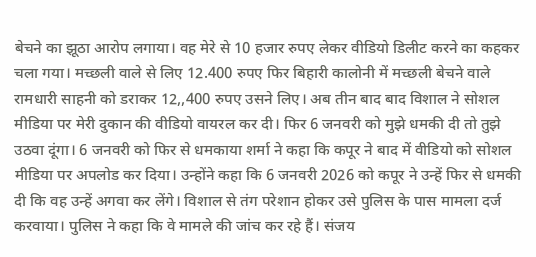बेचने का झूठा आरोप लगाया। वह मेरे से 10 हजार रुपए लेकर वीडियो डिलीट करने का कहकर चला गया। मच्छली वाले से लिए 12.400 रुपए फिर बिहारी कालोनी में मच्छली बेचने वाले रामधारी साहनी को डराकर 12,,400 रुपए उसने लिए। अब तीन बाद बाद विशाल ने सोशल मीडिया पर मेरी दुकान की वीडियो वायरल कर दी। फिर 6 जनवरी को मुझे धमकी दी तो तुझे उठवा दूंगा। 6 जनवरी को फिर से धमकाया शर्मा ने कहा कि कपूर ने बाद में वीडियो को सोशल मीडिया पर अपलोड कर दिया। उन्होंने कहा कि 6 जनवरी 2026 को कपूर ने उन्हें फिर से धमकी दी कि वह उन्हें अगवा कर लेंगे। विशाल से तंग परेशान होकर उसे पुलिस के पास मामला दर्ज करवाया। पुलिस ने कहा कि वे मामले की जांच कर रहे हैं। संजय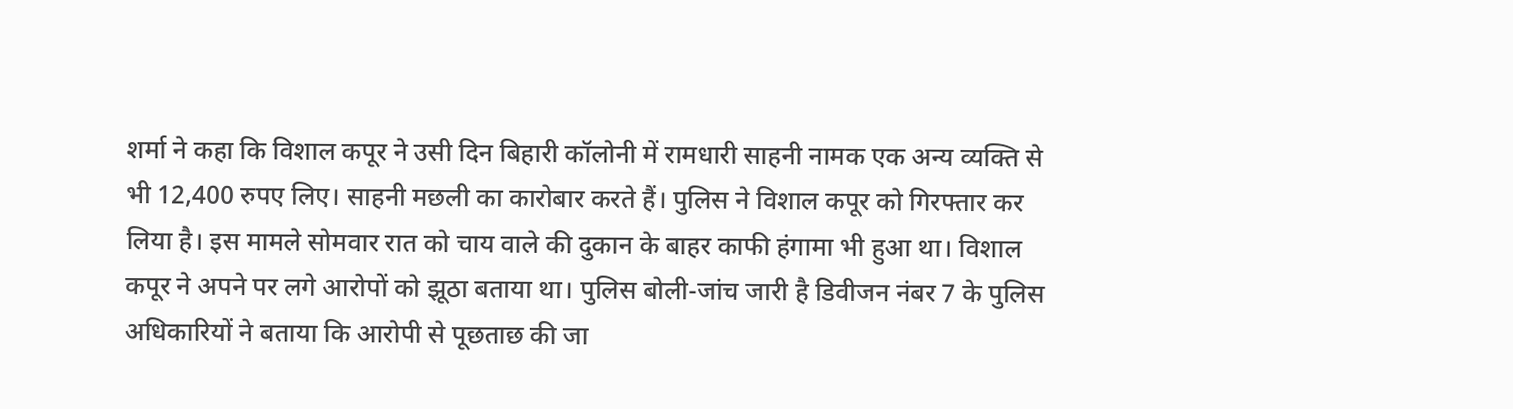शर्मा ने कहा कि विशाल कपूर ने उसी दिन बिहारी कॉलोनी में रामधारी साहनी नामक एक अन्य व्यक्ति से भी 12,400 रुपए लिए। साहनी मछली का कारोबार करते हैं। पुलिस ने विशाल कपूर को गिरफ्तार कर लिया है। इस मामले सोमवार रात को चाय वाले की दुकान के बाहर काफी हंगामा भी हुआ था। विशाल कपूर ने अपने पर लगे आरोपों को झूठा बताया था। पुलिस बोली-जांच जारी है डिवीजन नंबर 7 के पुलिस अधिकारियों ने बताया कि आरोपी से पूछताछ की जा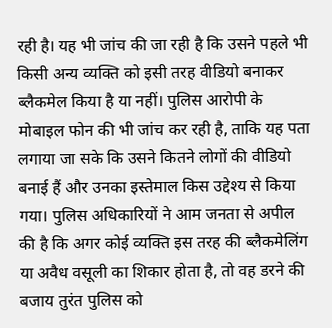रही है। यह भी जांच की जा रही है कि उसने पहले भी किसी अन्य व्यक्ति को इसी तरह वीडियो बनाकर ब्लैकमेल किया है या नहीं। पुलिस आरोपी के मोबाइल फोन की भी जांच कर रही है, ताकि यह पता लगाया जा सके कि उसने कितने लोगों की वीडियो बनाई हैं और उनका इस्तेमाल किस उद्देश्य से किया गया। पुलिस अधिकारियों ने आम जनता से अपील की है कि अगर कोई व्यक्ति इस तरह की ब्लैकमेलिंग या अवैध वसूली का शिकार होता है, तो वह डरने की बजाय तुरंत पुलिस को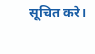सूचित करे।